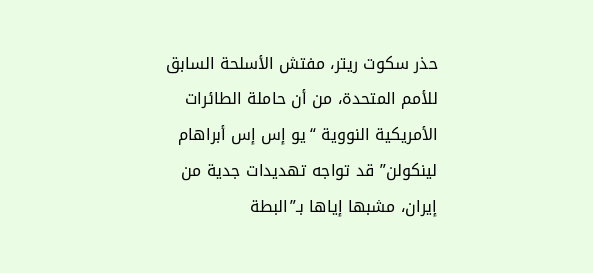حذر سكوت ريتر، مفتش الأسلحة السابق للأمم المتحدة، من أن حاملة الطائرات الأمريكية النووية “يو إس إس أبراهام لينكولن” قد تواجه تهديدات جدية من إيران، مشبها إياها بـ”البطة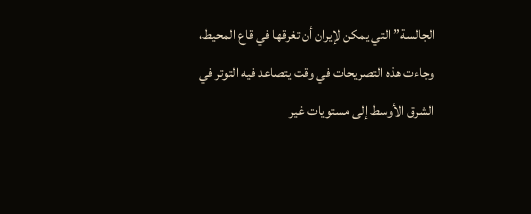الجالسة” التي يمكن لإيران أن تغرقها في قاع المحيط، وجاءت هذه التصريحات في وقت يتصاعد فيه التوتر في الشرق الأوسط إلى مستويات غير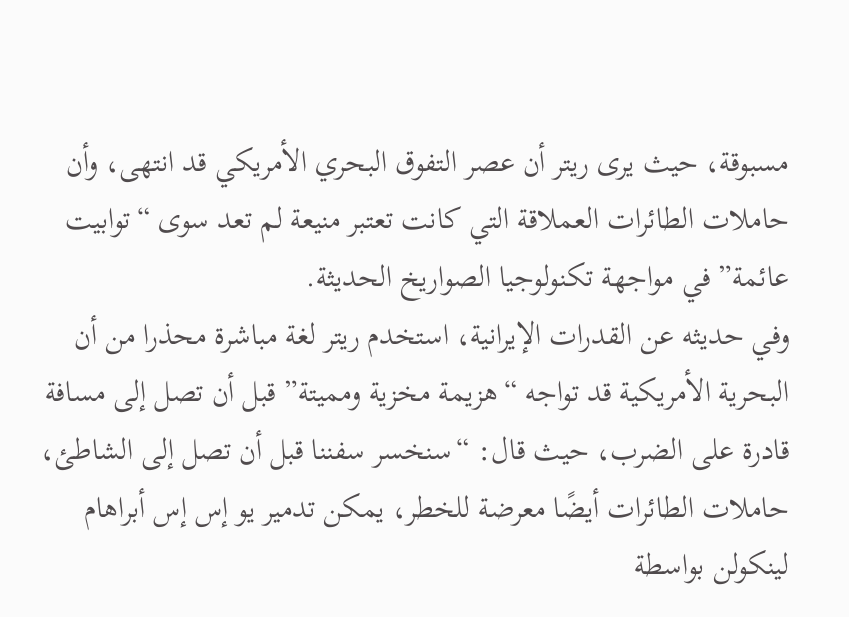مسبوقة، حيث يرى ريتر أن عصر التفوق البحري الأمريكي قد انتهى، وأن حاملات الطائرات العملاقة التي كانت تعتبر منيعة لم تعد سوى “توابيت عائمة” في مواجهة تكنولوجيا الصواريخ الحديثة.
وفي حديثه عن القدرات الإيرانية، استخدم ريتر لغة مباشرة محذرا من أن البحرية الأمريكية قد تواجه “هزيمة مخزية ومميتة” قبل أن تصل إلى مسافة قادرة على الضرب، حيث قال: “سنخسر سفننا قبل أن تصل إلى الشاطئ، حاملات الطائرات أيضًا معرضة للخطر، يمكن تدمير يو إس إس أبراهام لينكولن بواسطة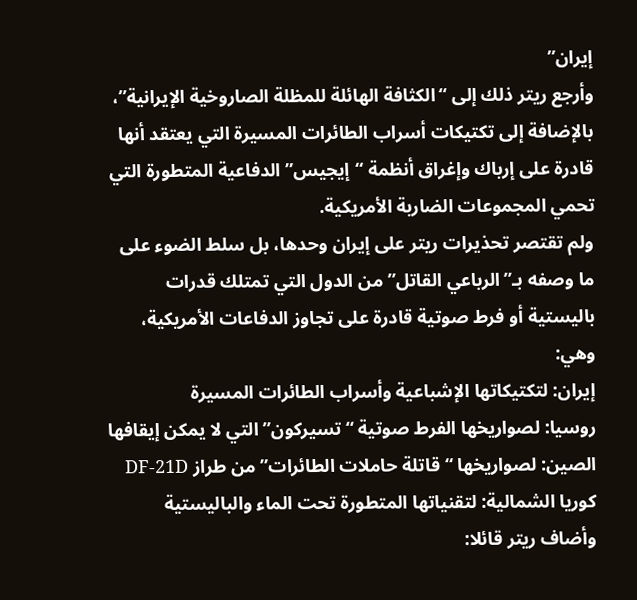إيران”
وأرجع ريتر ذلك إلى “الكثافة الهائلة للمظلة الصاروخية الإيرانية”، بالإضافة إلى تكتيكات أسراب الطائرات المسيرة التي يعتقد أنها قادرة على إرباك وإغراق أنظمة “إيجيس” الدفاعية المتطورة التي تحمي المجموعات الضاربة الأمريكية.
ولم تقتصر تحذيرات ريتر على إيران وحدها، بل سلط الضوء على ما وصفه بـ”الرباعي القاتل” من الدول التي تمتلك قدرات باليستية أو فرط صوتية قادرة على تجاوز الدفاعات الأمريكية، وهي:
إيران: لتكتيكاتها الإشباعية وأسراب الطائرات المسيرة
روسيا: لصواريخها الفرط صوتية “تسيركون” التي لا يمكن إيقافها
الصين: لصواريخها “قاتلة حاملات الطائرات” من طراز DF-21D
كوريا الشمالية: لتقنياتها المتطورة تحت الماء والباليستية
وأضاف ريتر قائلا: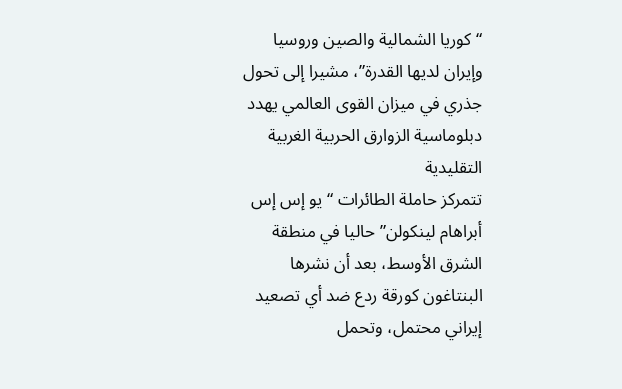“كوريا الشمالية والصين وروسيا وإيران لديها القدرة”، مشيرا إلى تحول جذري في ميزان القوى العالمي يهدد دبلوماسية الزوارق الحربية الغربية التقليدية
تتمركز حاملة الطائرات “يو إس إس أبراهام لينكولن” حاليا في منطقة الشرق الأوسط، بعد أن نشرها البنتاغون كورقة ردع ضد أي تصعيد إيراني محتمل، وتحمل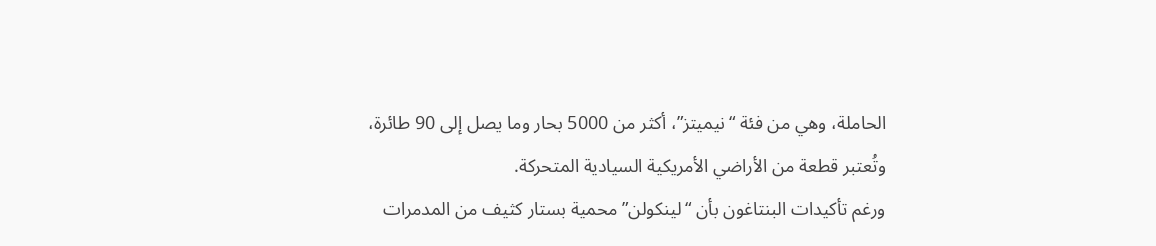الحاملة، وهي من فئة “نيميتز”، أكثر من 5000 بحار وما يصل إلى 90 طائرة، وتُعتبر قطعة من الأراضي الأمريكية السيادية المتحركة.
ورغم تأكيدات البنتاغون بأن “لينكولن” محمية بستار كثيف من المدمرات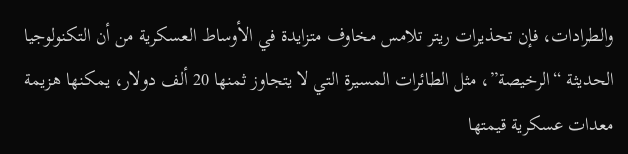والطرادات، فإن تحذيرات ريتر تلامس مخاوف متزايدة في الأوساط العسكرية من أن التكنولوجيا الحديثة “الرخيصة”، مثل الطائرات المسيرة التي لا يتجاوز ثمنها 20 ألف دولار، يمكنها هزيمة معدات عسكرية قيمتها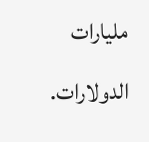مليارات الدولارات.